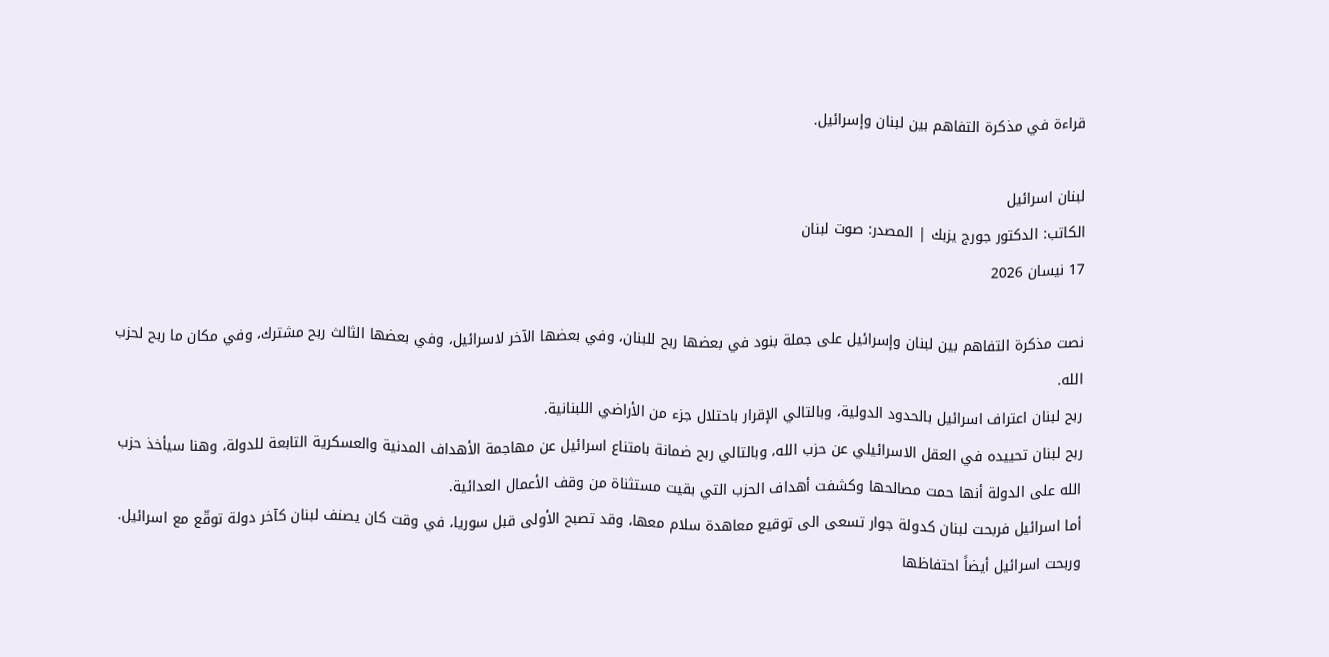قراءة في مذكرة التفاهم بين لبنان وإسرائيل.

لبنان اسرائيل
الكاتب: الدكتور جورج يزبك | المصدر: صوت لبنان
17 نيسان 2026

نصت مذكرة التفاهم بين لبنان وإسرائيل على جملة بنود في بعضها ربح للبنان، وفي بعضها الآخر لاسرائيل، وفي بعضها الثالث ربح مشترك، وفي مكان ما ربح لحزب الله.
ربح لبنان اعتراف اسرائيل بالحدود الدولية، وبالتالي الإقرار باحتلال جزء من الأراضي اللبنانية.
ربح لبنان تحييده في العقل الاسرائيلي عن حزب الله، وبالتالي ربح ضمانة بامتناع اسرائيل عن مهاجمة الأهداف المدنية والعسكرية التابعة للدولة، وهنا سيأخذ حزب الله على الدولة أنها حمت مصالحها وكشفت أهداف الحزب التي بقيت مستثناة من وقف الأعمال العدائية.
أما اسرائيل فربحت لبنان كدولة جوار تسعى الى توقيع معاهدة سلام معها، وقد تصبح الأولى قبل سوريا، في وقت كان يصنف لبنان كآخر دولة توقّع مع اسرائيل.
وربحت اسرائيل أيضاً احتفاظها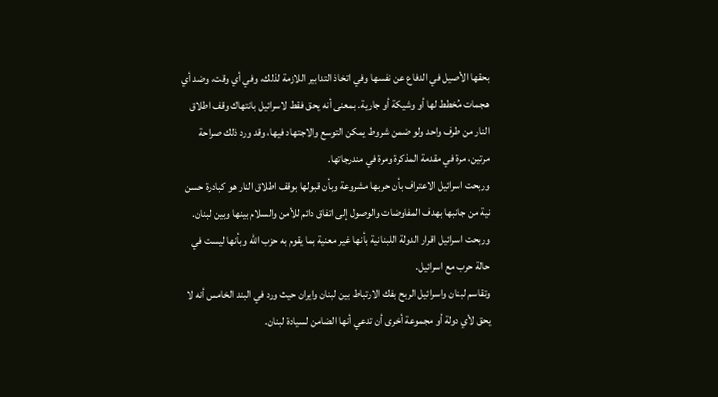بحقها الأصيل في الدفاع عن نفسها وفي اتخاذ التدابير اللازمة لذلك، وفي أي وقت، وضد أي هجمات مُخطط لها أو وشيكة أو جارية. بمعنى أنه يحق فقط لاسرائيل بانتهاك وقف اطلاق النار من طرف واحد ولو ضمن شروط يمكن التوسع والاجتهاد فيها، وقد ورد ذلك صراحة مرتين، مرة في مقدمة المذكرة ومرة في مندرجاتها.
وربحت اسرائيل الاعتراف بأن حربها مشروعة وبأن قبولها بوقف اطلاق النار هو كبادرة حسن نية من جانبها بهدف المفاوضات والوصول إلى اتفاق دائم للأمن والسلام بينها وبين لبنان.
وربحت اسرائيل اقرار الدولة اللبنانية بأنها غير معنية بما يقوم به حزب الله وبأنها ليست في حالة حرب مع اسرائيل.
وتقاسم لبنان واسرائيل الربح بفك الارتباط بين لبنان وايران حيث ورد في البند الخامس أنه لا يحق لأي دولة أو مجموعة أخرى أن تدعي أنها الضامن لسيادة لبنان.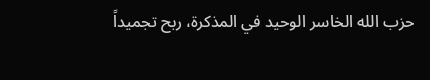حزب الله الخاسر الوحيد في المذكرة، ربح تجميداً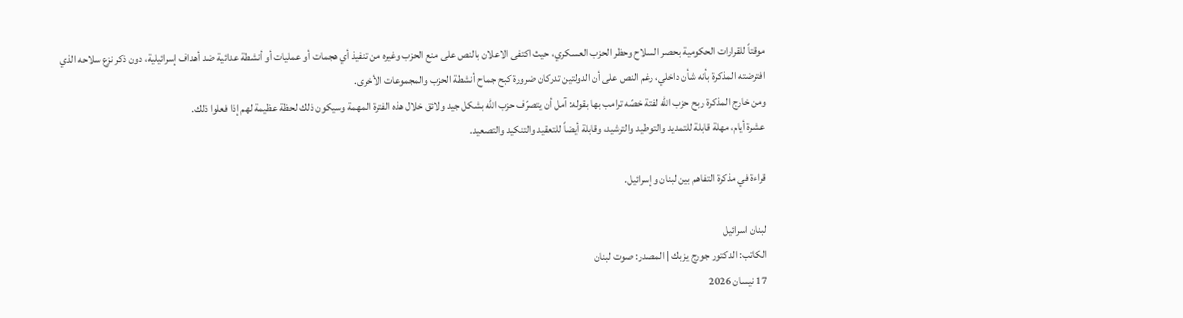موقتاً للقرارات الحكومية بحصر السلاح وحظر الحزب العسكري، حيث اكتفى الاعلان بالنص على منع الحزب وغيره من تنفيذ أي هجمات أو عمليات أو أنشطة عدائية ضد أهداف إسرائيلية، دون ذكر نزع سلاحه الذي افترضته المذكرة بأنه شأن داخلي، رغم النص على أن الدولتين تدركان ضرورة كبح جماح أنشطة الحزب والمجموعات الأخرى.
ومن خارج المذكرة ربح حزب الله لفتة خصّه ترامب بها بقوله: آمل أن يتصرّف حزب الله بشكل جيد ولائق خلال هذه الفترة المهمة وسيكون ذلك لحظة عظيمة لهم إذا فعلوا ذلك.
عشرة أيام، مهلة قابلة للتمديد والتوطيد والترشيد، وقابلة أيضاً للتعقيد والتنكيد والتصعيد.

قراءة في مذكرة التفاهم بين لبنان وإسرائيل.

لبنان اسرائيل
الكاتب: الدكتور جورج يزبك | المصدر: صوت لبنان
17 نيسان 2026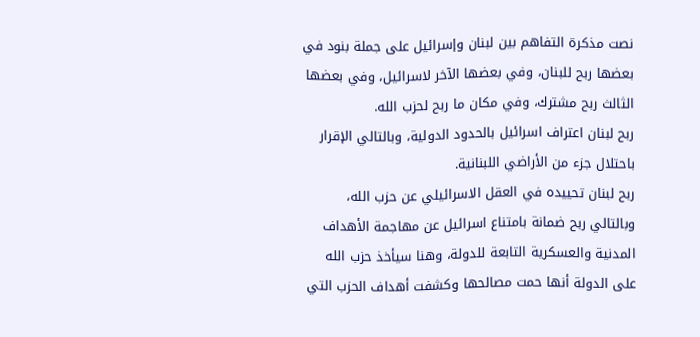نصت مذكرة التفاهم بين لبنان وإسرائيل على جملة بنود في بعضها ربح للبنان، وفي بعضها الآخر لاسرائيل، وفي بعضها الثالث ربح مشترك، وفي مكان ما ربح لحزب الله.
ربح لبنان اعتراف اسرائيل بالحدود الدولية، وبالتالي الإقرار باحتلال جزء من الأراضي اللبنانية.
ربح لبنان تحييده في العقل الاسرائيلي عن حزب الله، وبالتالي ربح ضمانة بامتناع اسرائيل عن مهاجمة الأهداف المدنية والعسكرية التابعة للدولة، وهنا سيأخذ حزب الله على الدولة أنها حمت مصالحها وكشفت أهداف الحزب التي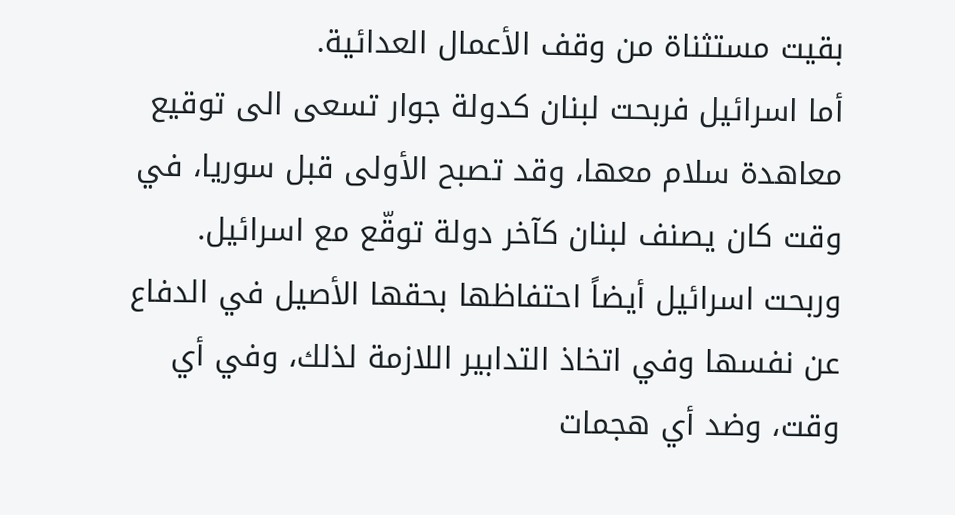بقيت مستثناة من وقف الأعمال العدائية.
أما اسرائيل فربحت لبنان كدولة جوار تسعى الى توقيع معاهدة سلام معها، وقد تصبح الأولى قبل سوريا، في وقت كان يصنف لبنان كآخر دولة توقّع مع اسرائيل.
وربحت اسرائيل أيضاً احتفاظها بحقها الأصيل في الدفاع عن نفسها وفي اتخاذ التدابير اللازمة لذلك، وفي أي وقت، وضد أي هجمات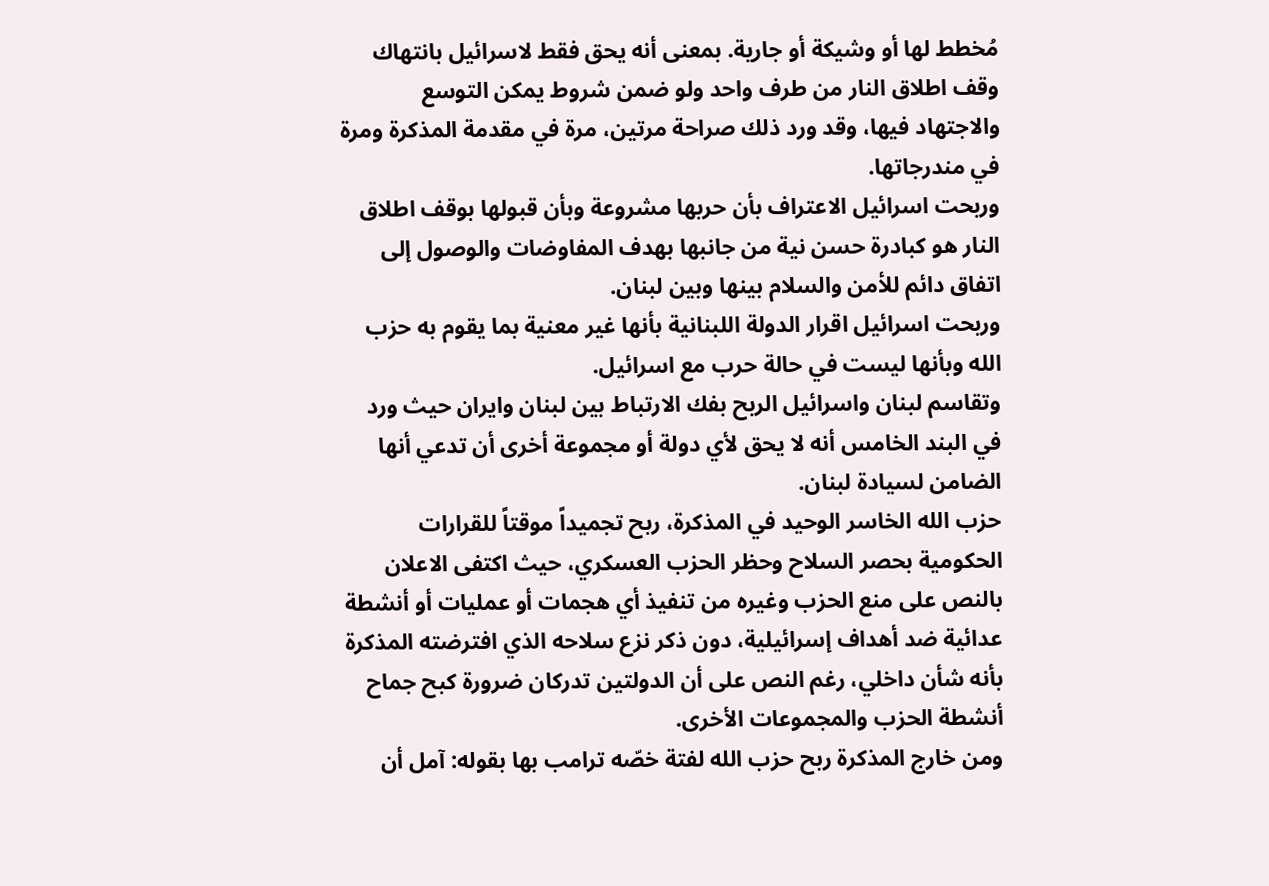مُخطط لها أو وشيكة أو جارية. بمعنى أنه يحق فقط لاسرائيل بانتهاك وقف اطلاق النار من طرف واحد ولو ضمن شروط يمكن التوسع والاجتهاد فيها، وقد ورد ذلك صراحة مرتين، مرة في مقدمة المذكرة ومرة في مندرجاتها.
وربحت اسرائيل الاعتراف بأن حربها مشروعة وبأن قبولها بوقف اطلاق النار هو كبادرة حسن نية من جانبها بهدف المفاوضات والوصول إلى اتفاق دائم للأمن والسلام بينها وبين لبنان.
وربحت اسرائيل اقرار الدولة اللبنانية بأنها غير معنية بما يقوم به حزب الله وبأنها ليست في حالة حرب مع اسرائيل.
وتقاسم لبنان واسرائيل الربح بفك الارتباط بين لبنان وايران حيث ورد في البند الخامس أنه لا يحق لأي دولة أو مجموعة أخرى أن تدعي أنها الضامن لسيادة لبنان.
حزب الله الخاسر الوحيد في المذكرة، ربح تجميداً موقتاً للقرارات الحكومية بحصر السلاح وحظر الحزب العسكري، حيث اكتفى الاعلان بالنص على منع الحزب وغيره من تنفيذ أي هجمات أو عمليات أو أنشطة عدائية ضد أهداف إسرائيلية، دون ذكر نزع سلاحه الذي افترضته المذكرة بأنه شأن داخلي، رغم النص على أن الدولتين تدركان ضرورة كبح جماح أنشطة الحزب والمجموعات الأخرى.
ومن خارج المذكرة ربح حزب الله لفتة خصّه ترامب بها بقوله: آمل أن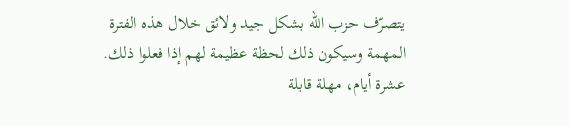يتصرّف حزب الله بشكل جيد ولائق خلال هذه الفترة المهمة وسيكون ذلك لحظة عظيمة لهم إذا فعلوا ذلك.
عشرة أيام، مهلة قابلة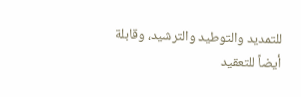للتمديد والتوطيد والترشيد، وقابلة أيضاً للتعقيد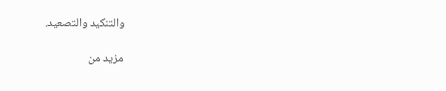والتنكيد والتصعيد.

مزيد من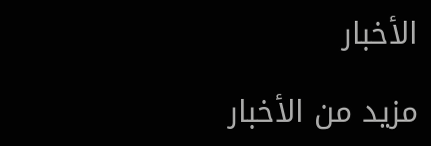الأخبار

مزيد من الأخبار